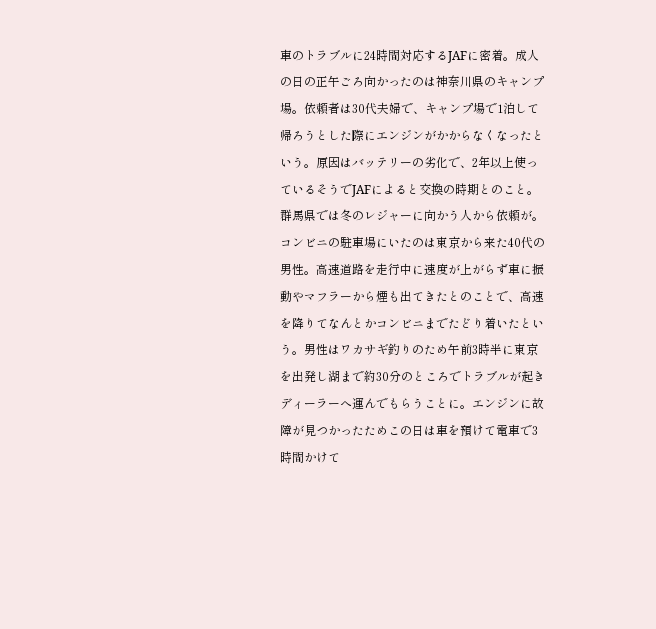車のトラブルに24時間対応するJAFに密着。成人の日の正午ごろ向かったのは神奈川県のキャンプ場。依頼者は30代夫婦で、キャンプ場で1泊して帰ろうとした際にエンジンがかからなくなったという。原因はバッテリーの劣化で、2年以上使っているそうでJAFによると交換の時期とのこと。群馬県では冬のレジャーに向かう人から依頼が。コンビニの駐車場にいたのは東京から来た40代の男性。高速道路を走行中に速度が上がらず車に振動やマフラーから煙も出てきたとのことで、高速を降りてなんとかコンビニまでたどり着いたという。男性はワカサギ釣りのため午前3時半に東京を出発し湖まで約30分のところでトラブルが起きディーラーへ運んでもらうことに。エンジンに故障が見つかったためこの日は車を預けて電車で3時間かけて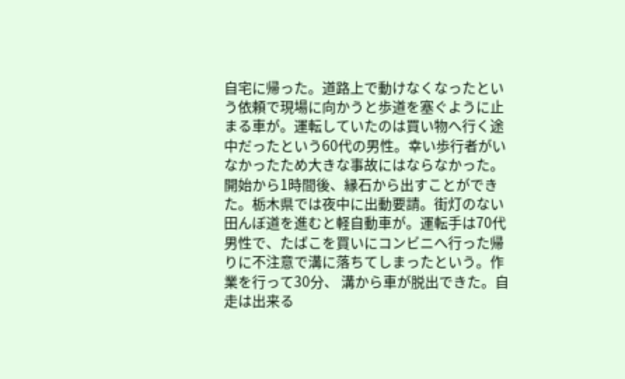自宅に帰った。道路上で動けなくなったという依頼で現場に向かうと歩道を塞ぐように止まる車が。運転していたのは買い物へ行く途中だったという60代の男性。幸い歩行者がいなかったため大きな事故にはならなかった。開始から1時間後、縁石から出すことができた。栃木県では夜中に出動要請。街灯のない田んぼ道を進むと軽自動車が。運転手は70代男性で、たばこを買いにコンビニへ行った帰りに不注意で溝に落ちてしまったという。作業を行って30分、 溝から車が脱出できた。自走は出来る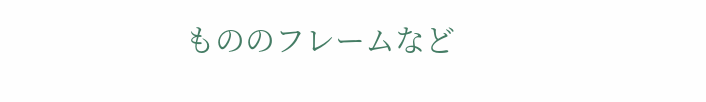もののフレームなど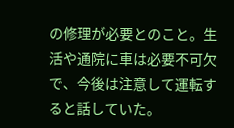の修理が必要とのこと。生活や通院に車は必要不可欠で、今後は注意して運転すると話していた。